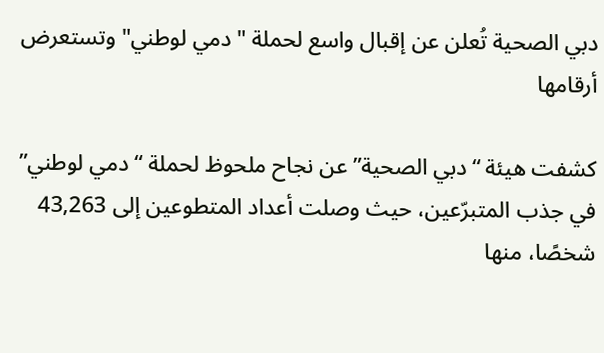دبي الصحية تُعلن عن إقبال واسع لحملة "دمي لوطني" وتستعرض أرقامها

كشفت هيئة “دبي الصحية” عن نجاح ملحوظ لحملة “دمي لوطني” في جذب المتبرّعين، حيث وصلت أعداد المتطوعين إلى 43,263 شخصًا، منها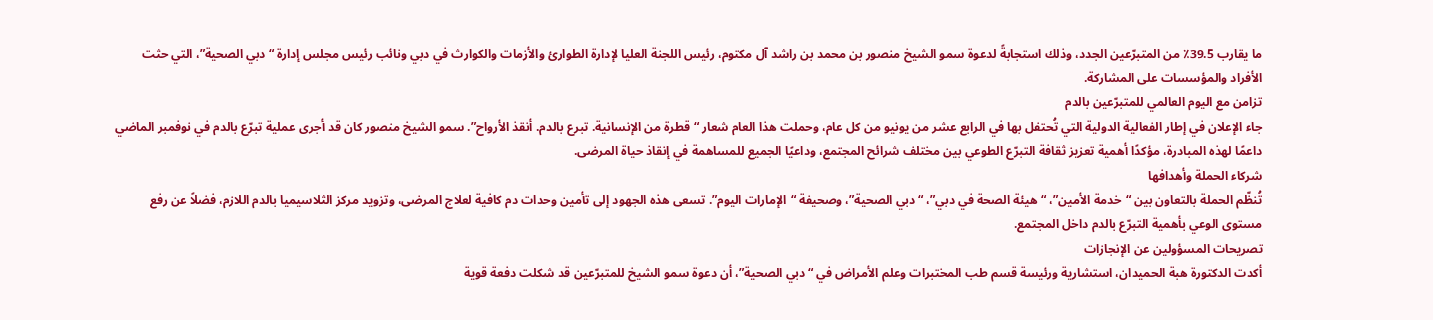ما يقارب 39.5٪ من المتبرّعين الجدد، وذلك استجابةً لدعوة سمو الشيخ منصور بن محمد بن راشد آل مكتوم، رئيس اللجنة العليا لإدارة الطوارئ والأزمات والكوارث في دبي ونائب رئيس مجلس إدارة “دبي الصحية”، التي حثت الأفراد والمؤسسات على المشاركة.
تزامن مع اليوم العالمي للمتبرّعين بالدم
جاء الإعلان في إطار الفعالية الدولية التي تُحتفل بها في الرابع عشر من يونيو من كل عام، وحملت هذا العام شعار “قطرة من الإنسانية. تبرع بالدم. أنقذ الأرواح”. سمو الشيخ منصور كان قد أجرى عملية تبرّع بالدم في نوفمبر الماضي داعمًا لهذه المبادرة، مؤكدًا أهمية تعزيز ثقافة التبرّع الطوعي بين مختلف شرائح المجتمع، وداعيًا الجميع للمساهمة في إنقاذ حياة المرضى.
شركاء الحملة وأهدافها
تُنظّم الحملة بالتعاون بين “خدمة الأمين”، “هيئة الصحة في دبي”، “دبي الصحية”، وصحيفة “الإمارات اليوم”. تسعى هذه الجهود إلى تأمين وحدات دم كافية لعلاج المرضى، وتزويد مركز الثلاسيميا بالدم اللازم، فضلاً عن رفع مستوى الوعي بأهمية التبرّع بالدم داخل المجتمع.
تصريحات المسؤولين عن الإنجازات
أكدت الدكتورة هبة الحميدان، استشارية ورئيسة قسم طب المختبرات وعلم الأمراض في “دبي الصحية”، أن دعوة سمو الشيخ للمتبرّعين قد شكلت دفعة قوية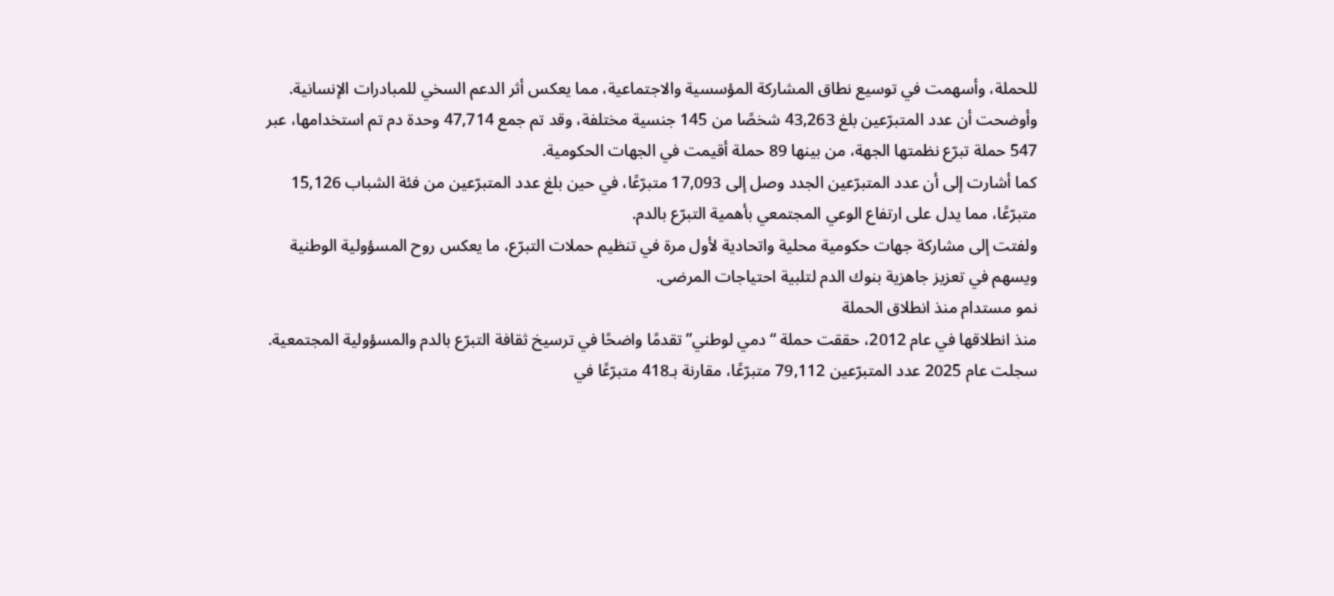للحملة، وأسهمت في توسيع نطاق المشاركة المؤسسية والاجتماعية، مما يعكس أثر الدعم السخي للمبادرات الإنسانية.
وأوضحت أن عدد المتبرّعين بلغ 43,263 شخصًا من 145 جنسية مختلفة، وقد تم جمع 47,714 وحدة دم تم استخدامها، عبر 547 حملة تبرّع نظمتها الجهة، من بينها 89 حملة أقيمت في الجهات الحكومية.
كما أشارت إلى أن عدد المتبرّعين الجدد وصل إلى 17,093 متبرّعًا، في حين بلغ عدد المتبرّعين من فئة الشباب 15,126 متبرّعًا، مما يدل على ارتفاع الوعي المجتمعي بأهمية التبرّع بالدم.
ولفتت إلى مشاركة جهات حكومية محلية واتحادية لأول مرة في تنظيم حملات التبرّع، ما يعكس روح المسؤولية الوطنية ويسهم في تعزيز جاهزية بنوك الدم لتلبية احتياجات المرضى.
نمو مستدام منذ انطلاق الحملة
منذ انطلاقها في عام 2012، حققت حملة “دمي لوطني” تقدمًا واضحًا في ترسيخ ثقافة التبرّع بالدم والمسؤولية المجتمعية. سجلت عام 2025 عدد المتبرّعين 79,112 متبرّعًا، مقارنة بـ418 متبرّعًا في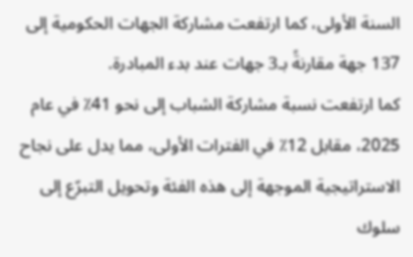السنة الأولى، كما ارتفعت مشاركة الجهات الحكومية إلى 137 جهة مقارنةً بـ3 جهات عند بدء المبادرة.
كما ارتفعت نسبة مشاركة الشباب إلى نحو 41٪ في عام 2025، مقابل 12٪ في الفترات الأولى، مما يدل على نجاح الاستراتيجية الموجهة إلى هذه الفئة وتحويل التبرّع إلى سلوك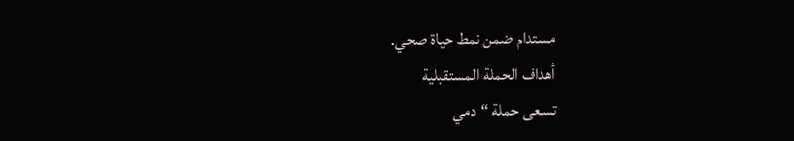مستدام ضمن نمط حياة صحي.
أهداف الحملة المستقبلية
تسعى حملة “دمي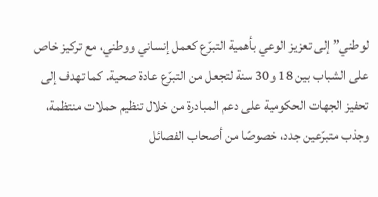لوطني” إلى تعزيز الوعي بأهمية التبرّع كعمل إنساني ووطني، مع تركيز خاص على الشباب بين 18 و30 سنة لتجعل من التبرّع عادة صحية. كما تهدف إلى تحفيز الجهات الحكومية على دعم المبادرة من خلال تنظيم حملات منتظمة، وجذب متبرّعين جدد، خصوصًا من أصحاب الفصائل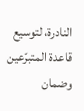النادرة، لتوسيع قاعدة المتبرّعين وضمان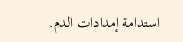استدامة إمدادات الدم.